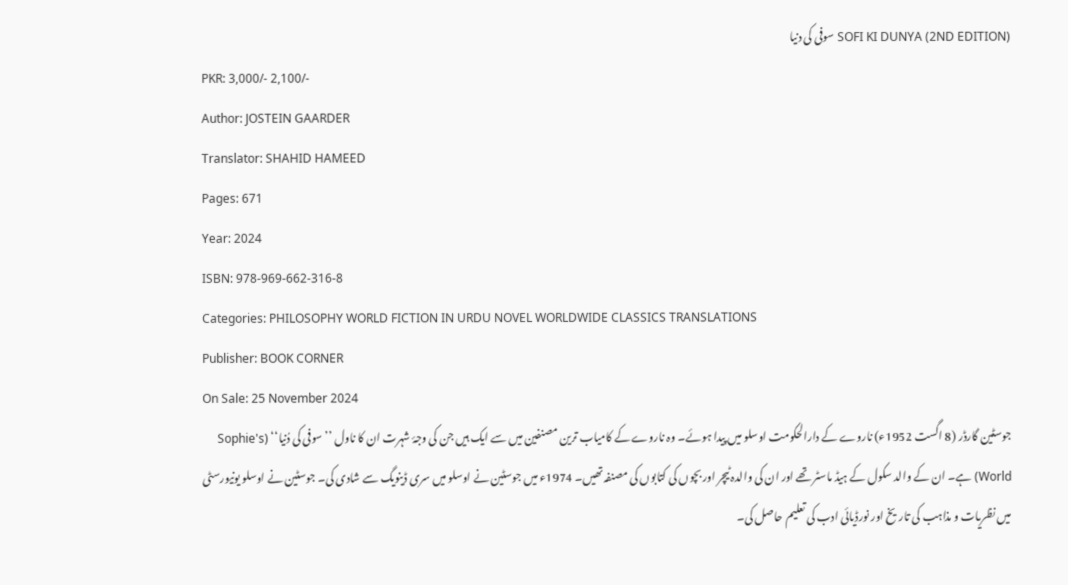SOFI KI DUNYA (2ND EDITION) سوفی کی دنیا
PKR: 3,000/- 2,100/-
Author: JOSTEIN GAARDER
Translator: SHAHID HAMEED
Pages: 671
Year: 2024
ISBN: 978-969-662-316-8
Categories: PHILOSOPHY WORLD FICTION IN URDU NOVEL WORLDWIDE CLASSICS TRANSLATIONS
Publisher: BOOK CORNER
On Sale: 25 November 2024
جوسٹین گارڈر (8 اگست 1952ء) ناروے کے دارالحکومت اوسلو میں پیدا ہوئے۔ وہ ناروے کے کامیاب ترین مصنفین میں سے ایک ہیں جن کی وجۂ شہرت ان کا ناول ’’سوفی کی دُنیا‘‘ (Sophie's World) ہے۔ ان کے والد سکول کے ہیڈ ماسٹر تھے اور ان کی والدہ ٹیچر اور بچوں کی کتابوں کی مصنفہ تھیں۔ 1974ء میں جوسٹین نے اوسلو میں سری ڈینویگ سے شادی کی۔ جوسٹین نے اوسلو یونیورسٹی میں نظریات و مذاہب کی تاریخ اور نورڈیائی ادب کی تعلیم حاصل کی۔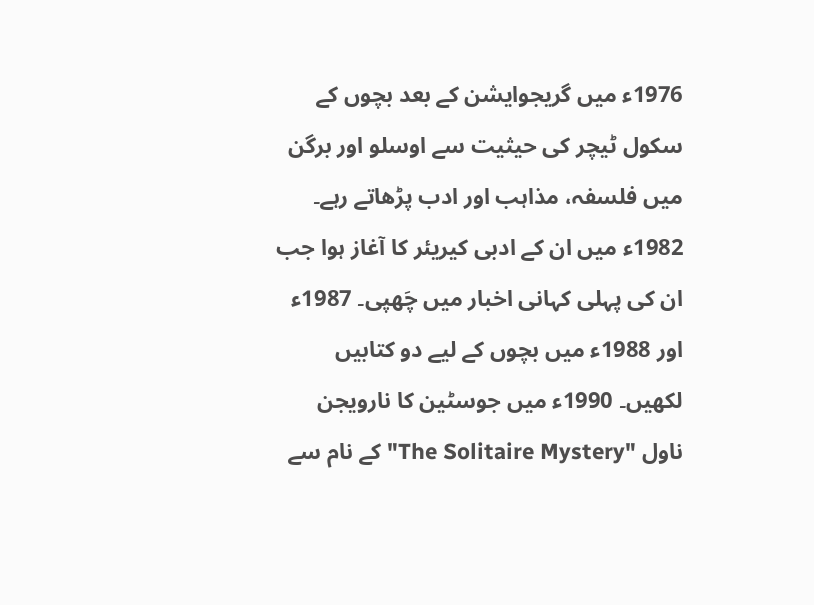1976ء میں گریجوایشن کے بعد بچوں کے سکول ٹیچر کی حیثیت سے اوسلو اور برگن میں فلسفہ، مذاہب اور ادب پڑھاتے رہے۔ 1982ء میں ان کے ادبی کیریئر کا آغاز ہوا جب ان کی پہلی کہانی اخبار میں چَھپی۔ 1987ء اور 1988ء میں بچوں کے لیے دو کتابیں لکھیں۔ 1990ء میں جوسٹین کا نارویجن ناول "The Solitaire Mystery" کے نام سے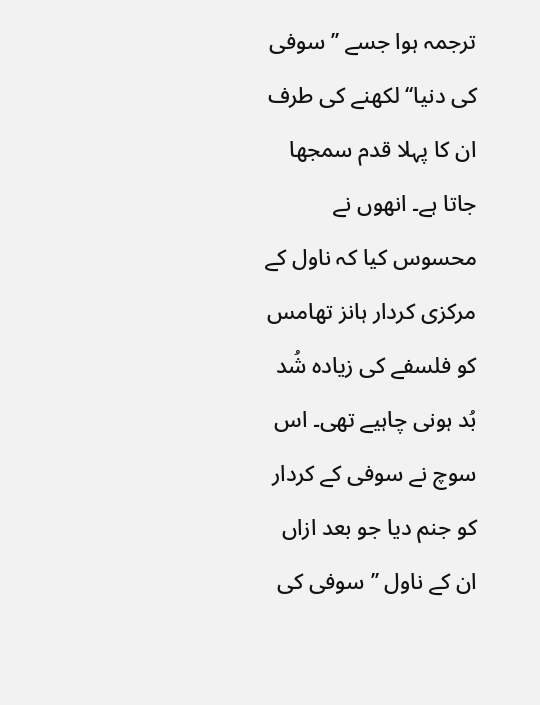ترجمہ ہوا جسے ’’سوفی کی دنیا‘‘ لکھنے کی طرف ان کا پہلا قدم سمجھا جاتا ہے۔ انھوں نے محسوس کیا کہ ناول کے مرکزی کردار ہانز تھامس کو فلسفے کی زیادہ شُد بُد ہونی چاہیے تھی۔ اس سوچ نے سوفی کے کردار کو جنم دیا جو بعد ازاں ان کے ناول ’’سوفی کی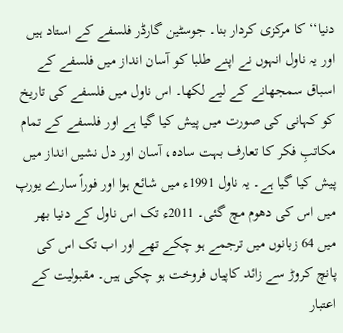دنیا‘‘ کا مرکزی کردار بنا۔ جوسٹین گارڈر فلسفے کے استاد ہیں اور یہ ناول انہوں نے اپنے طلبا کو آسان انداز میں فلسفے کے اسباق سمجھانے کے لیے لکھا۔ اس ناول میں فلسفے کی تاریخ کو کہانی کی صورت میں پیش کیا گیا ہے اور فلسفے کے تمام مکاتبِ فکر کا تعارف بہت سادہ، آسان اور دل نشیں انداز میں پیش کیا گیا ہے۔ یہ ناول 1991ء میں شائع ہوا اور فوراً سارے یورپ میں اس کی دھوم مچ گئی۔ 2011ء تک اس ناول کے دنیا بھر میں 64 زبانوں میں ترجمے ہو چکے تھے اور اب تک اس کی پانچ کروڑ سے زائد کاپیاں فروخت ہو چکی ہیں۔ مقبولیت کے اعتبار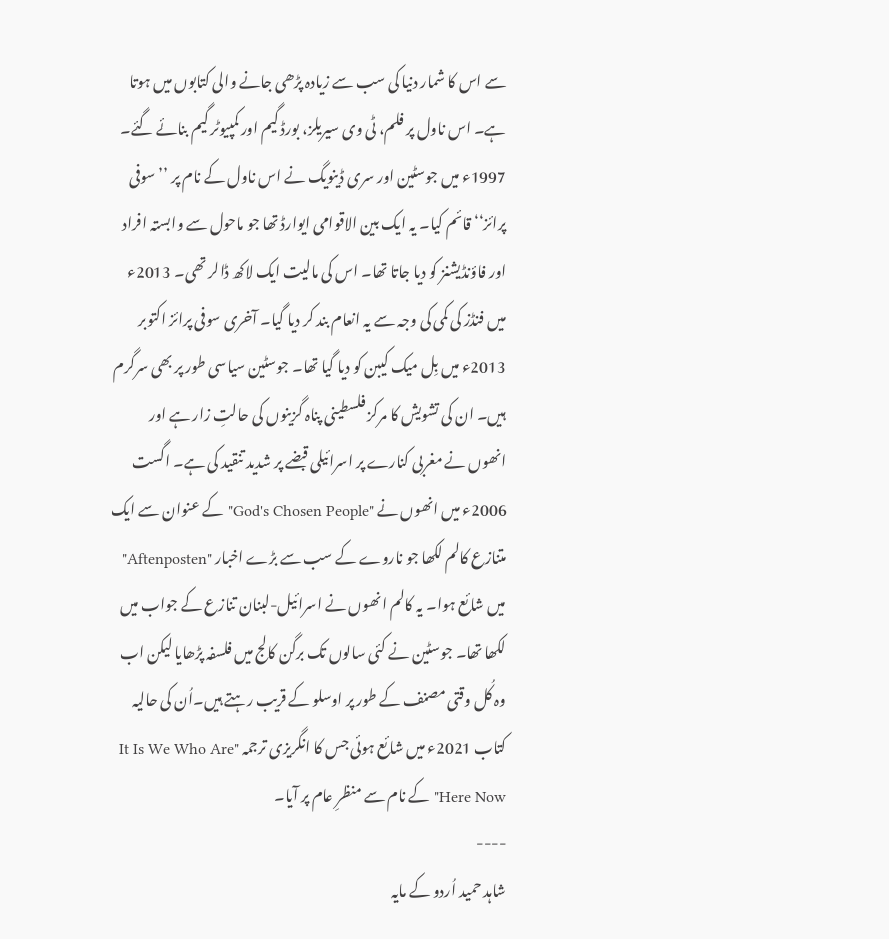سے اس کا شمار دنیا کی سب سے زیادہ پڑھی جانے والی کتابوں میں ہوتا ہے۔ اس ناول پر فلم، ٹی وی سیریلز، بورڈ گیم اور کمپیوٹر گیم بنائے گئے۔ 1997ء میں جوسٹین اور سری ڈینویگ نے اس ناول کے نام پر ’’سوفی پرائز‘‘ قائم کیا۔ یہ ایک بین الاقوامی ایوارڈ تھا جو ماحول سے وابستہ افراد اور فاؤنڈیشنز کو دیا جاتا تھا۔ اس کی مالیت ایک لاکھ ڈالر تھی۔ 2013ء میں فنڈز کی کمی کی وجہ سے یہ انعام بند کر دیا گیا۔ آخری سوفی پرائز اکتوبر 2013ء میں بِل میک کیبن کو دیا گیا تھا۔ جوسٹین سیاسی طور پر بھی سرگرم ہیں۔ ان کی تشویش کا مرکز فلسطینی پناہ گزینوں کی حالتِ زار ہے اور انھوں نے مغربی کنارے پر اسرائیلی قبضے پر شدید تنقید کی ہے۔ اگست 2006ء میں انھوں نے "God's Chosen People" کے عنوان سے ایک متنازع کالم لکھا جو ناروے کے سب سے بڑے اخبار "Aftenposten" میں شائع ہوا۔ یہ کالم انھوں نے اسرائیل-لبنان تنازع کے جواب میں لکھا تھا۔ جوسٹین نے کئی سالوں تک برگن کالج میں فلسفہ پڑھایا لیکن اب وہ کُل وقتی مصنف کے طور پر اوسلو کے قریب رہتے ہیں۔اُن کی حالیہ کتاب 2021ء میں شائع ہوئی جس کا انگریزی ترجمہ "It Is We Who Are Here Now" کے نام سے منظرِ عام پر آیا۔
----
شاہد حمید اُردو کے مایہ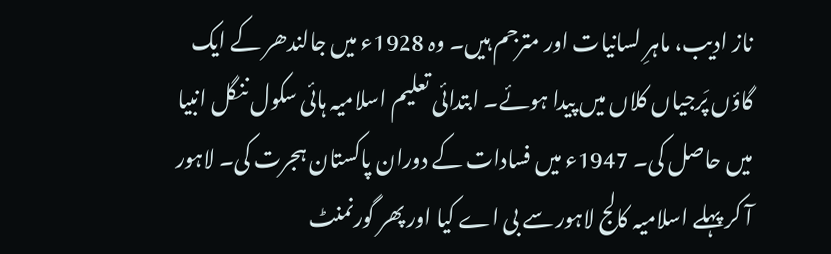ناز ادیب، ماہرِ لسانیات اور مترجم ہیں۔ وہ 1928ء میں جالندھر کے ایک گاؤں پَرجیاں کلاں میں پیدا ہوئے۔ ابتدائی تعلیم اسلامیہ ہائی سکول ننگل انبیا میں حاصل کی۔ 1947ء میں فسادات کے دوران پاکستان ہجرت کی۔ لاہور آ کر پہلے اسلامیہ کالج لاہور سے بی اے کیا اور پھر گورنمنٹ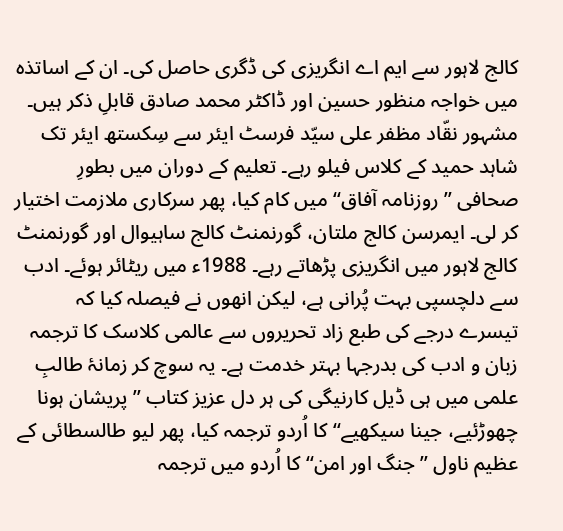کالج لاہور سے ایم اے انگریزی کی ڈگری حاصل کی۔ ان کے اساتذہ میں خواجہ منظور حسین اور ڈاکٹر محمد صادق قابلِ ذکر ہیں۔ مشہور نقّاد مظفر علی سیّد فرسٹ ایئر سے سِکستھ ایئر تک شاہد حمید کے کلاس فیلو رہے۔ تعلیم کے دوران میں بطورِ صحافی ’’روزنامہ آفاق‘‘ میں کام کیا، پھر سرکاری ملازمت اختیار کر لی۔ ایمرسن کالج ملتان، گورنمنٹ کالج ساہیوال اور گورنمنٹ کالج لاہور میں انگریزی پڑھاتے رہے۔ 1988ء میں ریٹائر ہوئے۔ ادب سے دلچسپی بہت پُرانی ہے، لیکن انھوں نے فیصلہ کیا کہ تیسرے درجے کی طبع زاد تحریروں سے عالمی کلاسک کا ترجمہ زبان و ادب کی بدرجہا بہتر خدمت ہے۔ یہ سوچ کر زمانۂ طالبِ علمی میں ہی ڈیل کارنیگی کی ہر دل عزیز کتاب ’’پریشان ہونا چھوڑئیے، جینا سیکھیے‘‘ کا اُردو ترجمہ کیا، پھر لیو طالسطائی کے عظیم ناول ’’جنگ اور امن‘‘ کا اُردو میں ترجمہ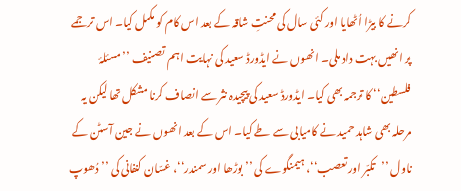کرنے کا بیڑا اُٹھایا اور کئی سال کی محنتِ شاقہ کے بعد اس کام کو مکمل کیا۔ اس ترجمے پر انھیں بہت داد ملی۔ انھوں نے ایڈورڈ سعید کی نہایت اہم تصنیف ’’مسئلۂ فلسطین‘‘ کا ترجمہ بھی کیا۔ ایڈورڈ سعید کی پیچیدہ نثر سے انصاف کرنا مشکل تھا لیکن یہ مرحلہ بھی شاہد حمید نے کامیابی سے طے کیا۔ اس کے بعد انھوں نے جین آسٹن کے ناول ’’تکبّر اور تعصب‘‘، ہیمنگوے کی ’’بوڑھا اور سمندر‘‘، غسّان کنفانی کی ’’دُھوپ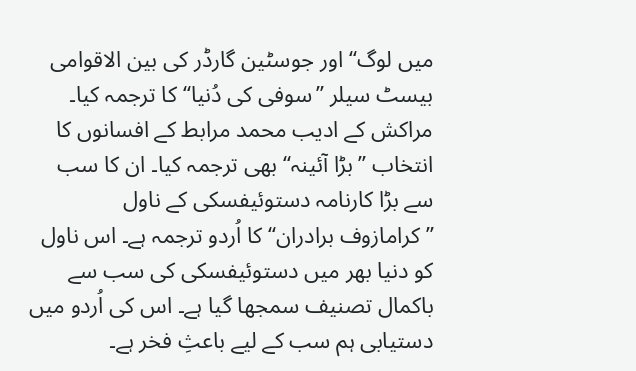میں لوگ‘‘ اور جوسٹین گارڈر کی بین الاقوامی بیسٹ سیلر ’’سوفی کی دُنیا‘‘ کا ترجمہ کیا۔ مراکش کے ادیب محمد مرابط کے افسانوں کا انتخاب ’’بڑا آئینہ‘‘ بھی ترجمہ کیا۔ ان کا سب سے بڑا کارنامہ دستوئیفسکی کے ناول ’’کرامازوف برادران‘‘ کا اُردو ترجمہ ہے۔ اس ناول کو دنیا بھر میں دستوئیفسکی کی سب سے باکمال تصنیف سمجھا گیا ہے۔ اس کی اُردو میں دستیابی ہم سب کے لیے باعثِ فخر ہے۔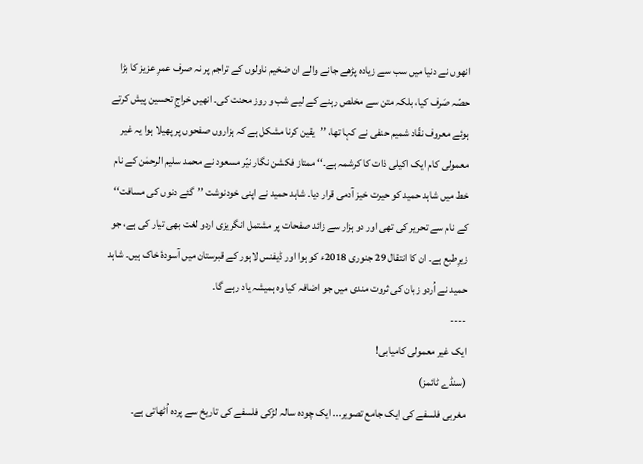انھوں نے دنیا میں سب سے زیادہ پڑھے جانے والے ان ضخیم ناولوں کے تراجم پر نہ صرف عمرِ عزیز کا بڑا حصّہ صَرف کیا، بلکہ متن سے مخلص رہنے کے لیے شب و روز محنت کی۔ انھیں خراجِ تحسین پیش کرتے ہوئے معروف نقّاد شمیم حنفی نے کہا تھا، ’’یقین کرنا مشکل ہے کہ ہزاروں صفحوں پر پھیلا ہوا یہ غیر معمولی کام ایک اکیلی ذات کا کرشمہ ہے۔‘‘ ممتاز فکشن نگار نیّر مسعود نے محمد سلیم الرحمٰن کے نام خط میں شاہد حمید کو حیرت خیز آدمی قرار دیا۔ شاہد حمید نے اپنی خودنوشت ’’گئے دنوں کی مسافت‘‘ کے نام سے تحریر کی تھی اور دو ہزار سے زائد صفحات پر مشتمل انگریزی اردو لغت بھی تیار کی ہے، جو زیرِطبع ہے۔ ان کا انتقال 29 جنوری 2018ء کو ہوا اور ڈیفنس لاہور کے قبرستان میں آسودۂ خاک ہیں۔ شاہد حمید نے اُردو زبان کی ثروت مندی میں جو اضافہ کیا وہ ہمیشہ یاد رہے گا۔
----
ایک غیر معمولی کامیابی!
(سنڈے ٹائمز)
مغربی فلسفے کی ایک جامع تصویر... ایک چودہ سالہ لڑکی فلسفے کی تاریخ سے پردہ اُٹھاتی ہے۔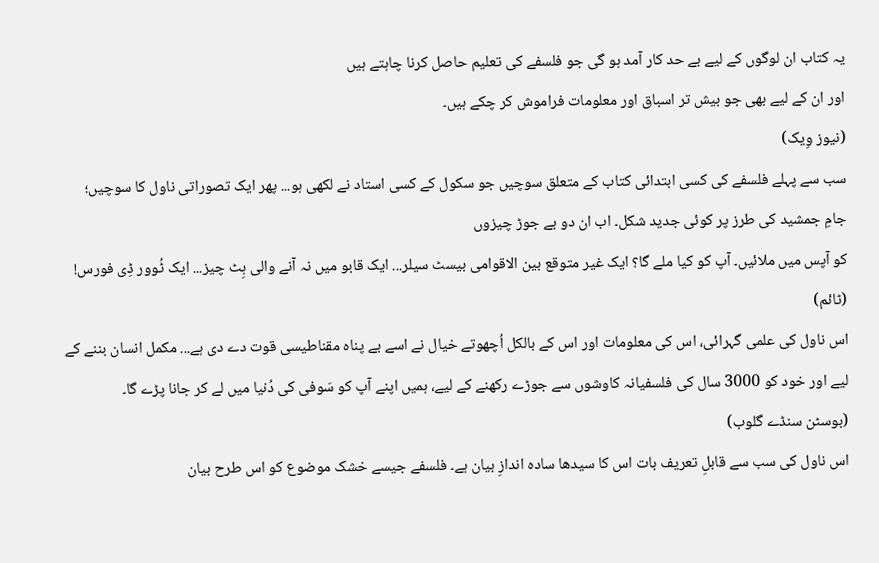یہ کتاب ان لوگوں کے لیے بے حد کار آمد ہو گی جو فلسفے کی تعلیم حاصل کرنا چاہتے ہیں
اور ان کے لیے بھی جو بیش تر اسباق اور معلومات فراموش کر چکے ہیں۔
(نیوز وِیک)
سب سے پہلے فلسفے کی کسی ابتدائی کتاب کے متعلق سوچیں جو سکول کے کسی استاد نے لکھی ہو... پھر ایک تصوراتی ناول کا سوچیں؛ جامِ جمشید کی طرز پر کوئی جدید شکل۔ اب ان دو بے جوڑ چیزوں
کو آپس میں ملائیں۔ آپ کو کیا ملے گا؟ ایک غیر متوقع بین الاقوامی بیسٹ سیلر... ایک قابو میں نہ آنے والی ہِٹ چیز... ایک ٹُوور ڈِی فورس!
(ٹائم)
اس ناول کی علمی گہرائی، اس کی معلومات اور اس کے بالکل اُچھوتے خیال نے اسے بے پناہ مقناطیسی قوت دے دی ہے... مکمل انسان بننے کے لیے اور خود کو 3000 سال کی فلسفیانہ کاوشوں سے جوڑے رکھنے کے لیے، ہمیں اپنے آپ کو سَوفی کی دُنیا میں لے کر جانا پڑے گا۔
(بوسٹن سنڈے گلوب)
اس ناول کی سب سے قابلِ تعریف بات اس کا سیدھا سادہ اندازِ بیان ہے۔ فلسفے جیسے خشک موضوع کو اس طرح بیان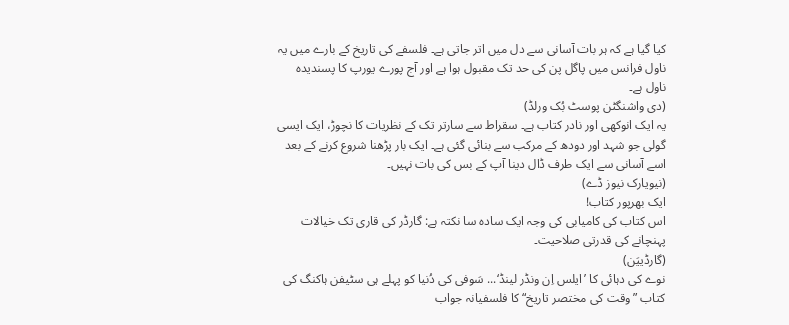کیا گیا ہے کہ ہر بات آسانی سے دل میں اتر جاتی ہے۔ فلسفے کی تاریخ کے بارے میں یہ ناول فرانس میں پاگل پن کی حد تک مقبول ہوا ہے اور آج پورے یورپ کا پسندیدہ ناول ہے۔
(دی واشنگٹن پوسٹ بُک ورلڈ)
یہ ایک انوکھی اور نادر کتاب ہے۔ سقراط سے سارتر تک کے نظریات کا نچوڑ، ایک ایسی گولی جو شہد اور دودھ کے مرکب سے بنائی گئی ہے۔ ایک بار پڑھنا شروع کرنے کے بعد اسے آسانی سے ایک طرف ڈال دینا آپ کے بس کی بات نہیں۔
(نیویارک نیوز ڈے)
ایک بھرپور کتاب!
اس کتاب کی کامیابی کی وجہ ایک سادہ سا نکتہ ہے: گارڈر کی قاری تک خیالات پہنچانے کی قدرتی صلاحیت۔
(گارڈییَن)
نوے کی دہائی کا ’ایلس اِن ونڈر لینڈ‘... سَوفی کی دُنیا کو پہلے ہی سٹیفن ہاکنگ کی کتاب ”وقت کی مختصر تاریخ“ کا فلسفیانہ جواب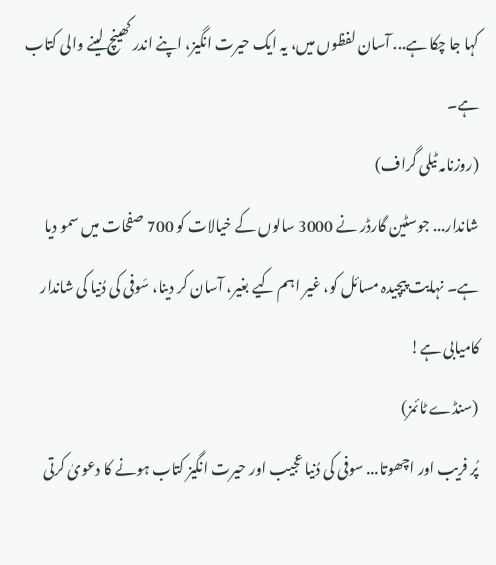کہا جا چکا ہے... آسان لفظوں میں، یہ ایک حیرت انگیز، اپنے اندر کھینچ لینے والی کتاب ہے۔
(روزنامہ ٹیلی گراف)
شاندار... جوسٹین گارڈر نے 3000 سالوں کے خیالات کو 700 صفحات میں سمو دیا ہے۔ نہایت پیچیدہ مسائل کو، غیر اہم کیے بغیر، آسان کر دینا، سَوفی کی دُنیا کی شاندار کامیابی ہے!
(سنڈے ٹائمز)
پُر فریب اور اچھوتا... سوفی کی دُنیا عجیب اور حیرت انگیز کتاب ہونے کا دعویٰ کرتی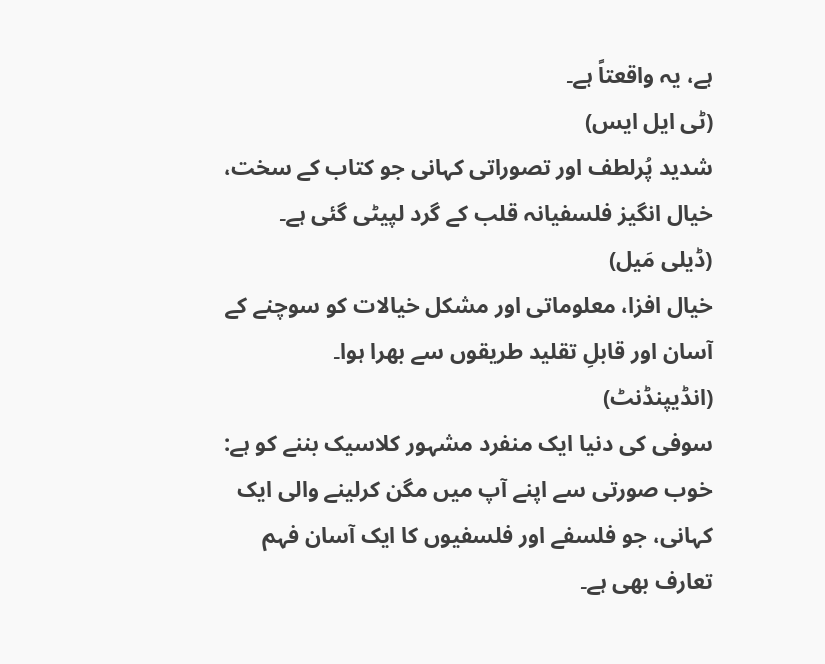ہے، یہ واقعتاً ہے۔
(ٹی ایل ایس)
شدید پُرلطف اور تصوراتی کہانی جو کتاب کے سخت، خیال انگیز فلسفیانہ قلب کے گرد لپیٹی گئی ہے۔
(ڈیلی مَیل)
خیال افزا، معلوماتی اور مشکل خیالات کو سوچنے کے آسان اور قابلِ تقلید طریقوں سے بھرا ہوا۔
(انڈیپنڈنٹ)
سوفی کی دنیا ایک منفرد مشہور کلاسیک بننے کو ہے: خوب صورتی سے اپنے آپ میں مگن کرلینے والی ایک کہانی، جو فلسفے اور فلسفیوں کا ایک آسان فہم تعارف بھی ہے۔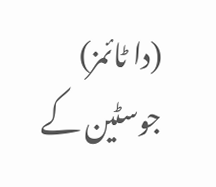(دا ٹائمز)
جوسٹین کے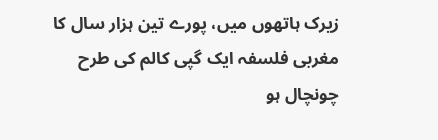زیرک ہاتھوں میں، پورے تین ہزار سال کا مغربی فلسفہ ایک گپی کالم کی طرح
چونچال ہو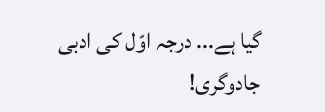گیا ہے... درجہ اوّل کی ادبی جادوگری!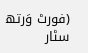(فورٹ وَرتھ سٹار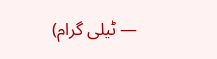— ٹیلی گرام)